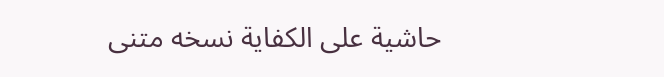حاشیة علی الکفایة نسخه متنی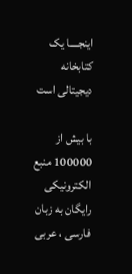اینجــــا یک کتابخانه دیجیتالی است

با بیش از 100000 منبع الکترونیکی رایگان به زبان فارسی ، عربی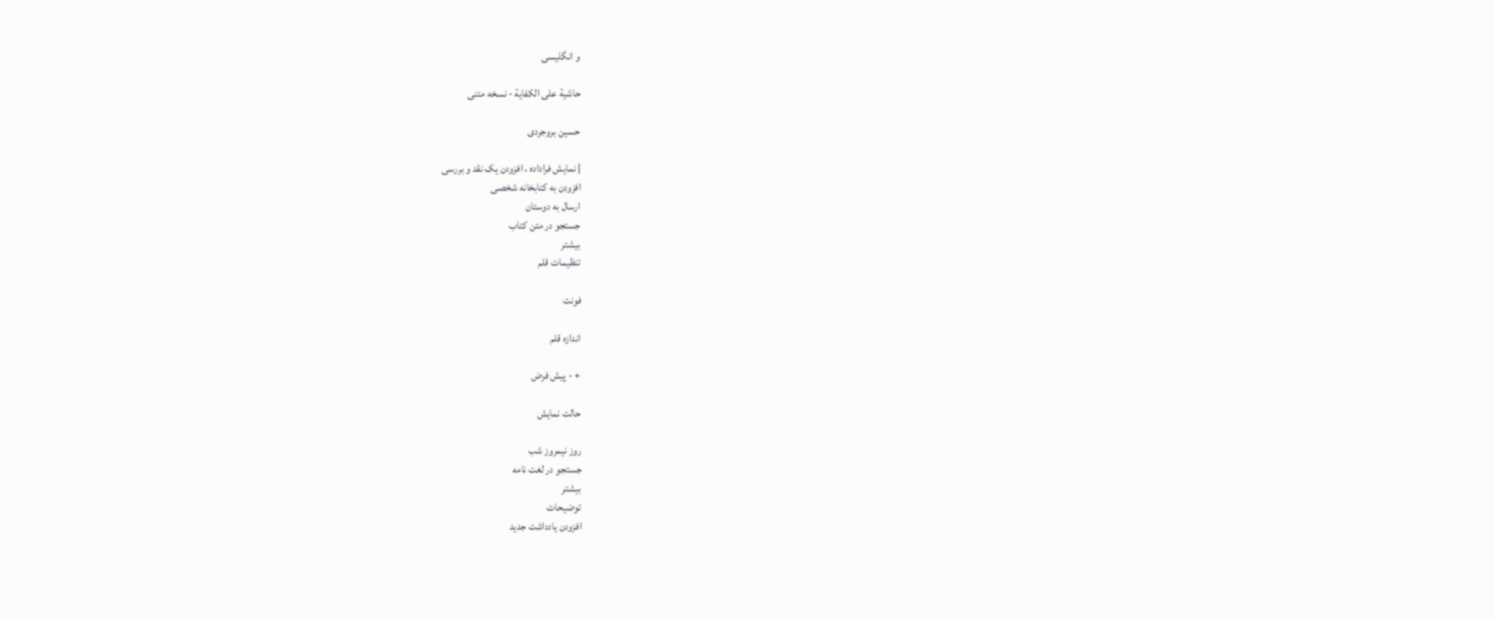و انگلیسی

حاشیة علی الکفایة - نسخه متنی

حسین بروجردی

| نمايش فراداده ، افزودن یک نقد و بررسی
افزودن به کتابخانه شخصی
ارسال به دوستان
جستجو در متن کتاب
بیشتر
تنظیمات قلم

فونت

اندازه قلم

+ - پیش فرض

حالت نمایش

روز نیمروز شب
جستجو در لغت نامه
بیشتر
توضیحات
افزودن یادداشت جدید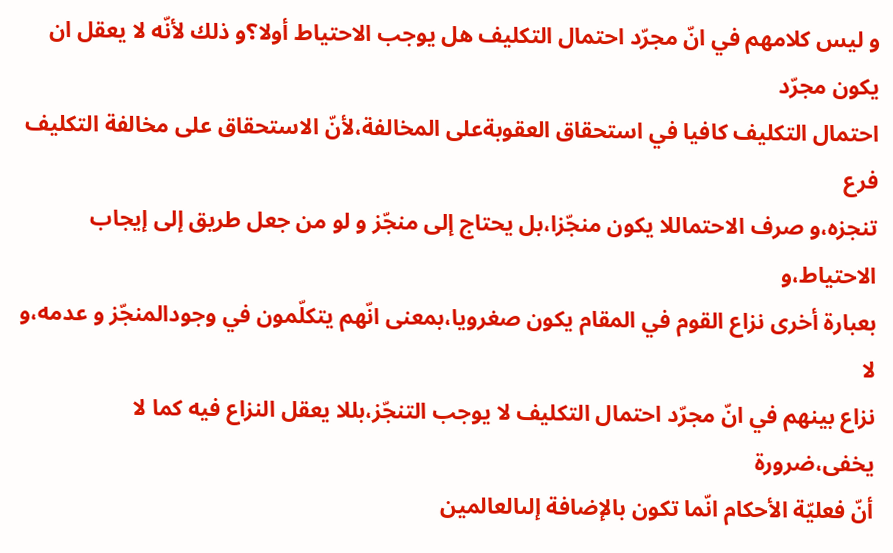و ليس كلامهم في انّ مجرّد احتمال التكليف هل يوجب الاحتياط أولا؟و ذلك لأنّه لا يعقل ان يكون مجرّد
احتمال التكليف كافيا في استحقاق العقوبةعلى المخالفة،لأنّ الاستحقاق على مخالفة التكليف فرع
تنجزه،و صرف الاحتماللا يكون منجّزا،بل يحتاج إلى منجّز و لو من جعل طريق إلى إيجاب الاحتياط،و
بعبارة أخرى نزاع القوم في المقام يكون صغرويا،بمعنى انّهم يتكلّمون في وجودالمنجّز و عدمه،و لا
نزاع بينهم في انّ مجرّد احتمال التكليف لا يوجب التنجّز،بللا يعقل النزاع فيه كما لا يخفى،ضرورة
أنّ فعليّة الأحكام انّما تكون بالإضافة إلىالعالمين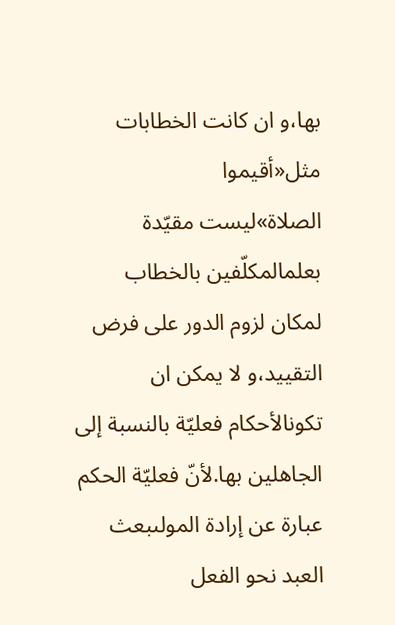بها،و ان كانت الخطابات مثل«أقيموا
الصلاة»ليست مقيّدة بعلمالمكلّفين بالخطاب لمكان لزوم الدور على فرض التقييد،و لا يمكن ان
تكونالأحكام فعليّة بالنسبة إلى الجاهلين بها.لأنّ فعليّة الحكم عبارة عن إرادة المولىبعث
العبد نحو الفعل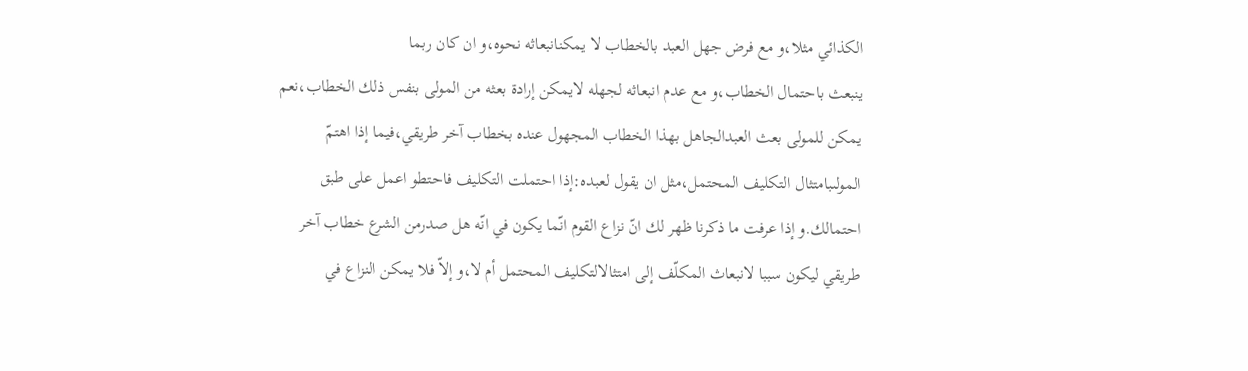الكذائي مثلا،و مع فرض جهل العبد بالخطاب لا يمكنانبعاثه نحوه،و ان كان ربما
ينبعث باحتمال الخطاب،و مع عدم انبعاثه لجهله لايمكن إرادة بعثه من المولى بنفس ذلك الخطاب،نعم
يمكن للمولى بعث العبدالجاهل بهذا الخطاب المجهول عنده بخطاب آخر طريقي،فيما إذا اهتمّ
المولىبامتثال التكليف المحتمل،مثل ان يقول لعبده:إذا احتملت التكليف فاحتطو اعمل على طبق
احتمالك.و إذا عرفت ما ذكرنا ظهر لك انّ نزاع القوم انّما يكون في انّه هل صدرمن الشرع خطاب آخر
طريقي ليكون سببا لانبعاث المكلّف إلى امتثالالتكليف المحتمل أم لا،و إلاّ فلا يمكن النزاع في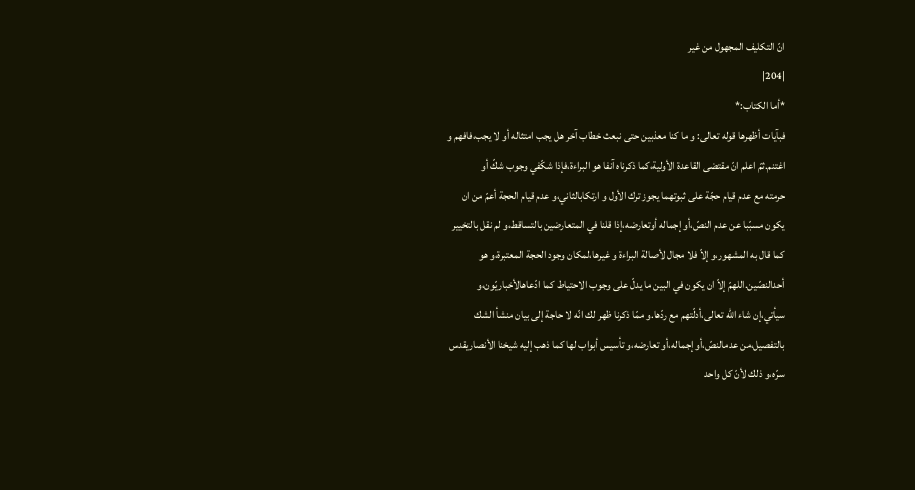انّ التكليف المجهول من غير
|204|
*أما الكتاب:*
فبآيات أظهرها قوله تعالى: و ما كنا معذبين حتى نبعث خطاب آخر هل يجب امتثاله أو لا يجب،فافهم و
اغتنم.ثمّ اعلم انّ مقتضى القاعدة الأولية،كما ذكرناه آنفا هو البراءة،فإذا شكّفي وجوب شكّ أو
حرمته مع عدم قيام حجّة على ثبوتهما يجوز ترك الأول و ارتكابالثاني،و عدم قيام الحجة أعمّ من ان
يكون مسبّبا عن عدم النصّ،أو إجماله أوتعارضه،إذا قلنا في المتعارضين بالتساقط،و لم نقل بالتخيير
كما قال به المشهور،و إلاّ فلا مجال لأصالة البراءة و غيرها،لمكان وجود الحجة المعتبرة،و هو
أحدالنصّين.اللهمّ إلاّ ان يكون في البين ما يدلّ على وجوب الاحتياط كما ادّعاهالأخباريّون،و
سيأتي،إن شاء اللّه تعالى،أدلّتهم مع ردّها.و ممّا ذكرنا ظهر لك انّه لا حاجة إلى بيان منشأ الشك
بالتفصيل،من عدمالنصّ،أو إجماله،أو تعارضه،و تأسيس أبواب لها كما ذهب إليه شيخنا الأنصاريقدس
سرّه،و ذلك لأنّ كل واحد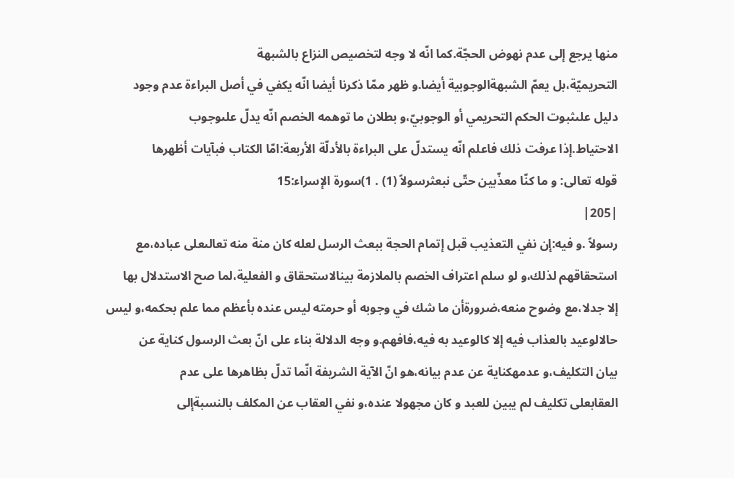منها يرجع إلى عدم نهوض الحجّة.كما انّه لا وجه لتخصيص النزاع بالشبهة
التحريميّة،بل يعمّ الشبهةالوجوبية أيضا.و ظهر ممّا ذكرنا أيضا انّه يكفي في أصل البراءة عدم وجود
دليل علىثبوت الحكم التحريمي أو الوجوبيّ،و بطلان ما توهمه الخصم انّه يدلّ علىوجوب
الاحتياط.إذا عرفت ذلك فاعلم انّه يستدلّ على البراءة بالأدلّة الأربعة:امّا الكتاب فبآيات أظهرها
قوله تعالى: و ما كنّا معذّبين حتّى نبعثرسولاً (1) . 1)سورة الإسراء:15
|205|
رسولاً .و فيه:إن نفي التعذيب قبل إتمام الحجة ببعث الرسل لعله كان منة منه تعالىعلى عباده،مع
استحقاقهم لذلك،و لو سلم اعتراف الخصم بالملازمة بينالاستحقاق و الفعلية،لما صح الاستدلال بها
إلا جدلا،مع وضوح منعه،ضرورةأن ما شك في وجوبه أو حرمته ليس عنده بأعظم مما علم بحكمه،و ليس
حالالوعيد بالعذاب فيه إلا كالوعيد به فيه،فافهم.و وجه الدلالة بناء على انّ بعث الرسول كناية عن
بيان التكليف،و عدمهكناية عن عدم بيانه،هو انّ الآية الشريفة انّما تدلّ بظاهرها على عدم
العقابعلى تكليف لم يبين للعبد و كان مجهولا عنده،و نفي العقاب عن المكلف بالنسبةإلى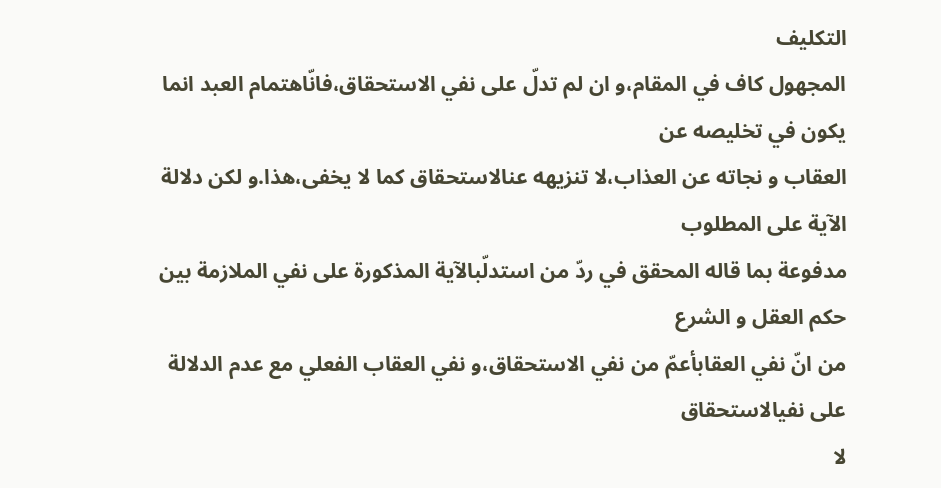التكليف
المجهول كاف في المقام،و ان لم تدلّ على نفي الاستحقاق،فانّاهتمام العبد انما يكون في تخليصه عن
العقاب و نجاته عن العذاب،لا تنزيهه عنالاستحقاق كما لا يخفى،هذا.و لكن دلالة الآية على المطلوب
مدفوعة بما قاله المحقق في ردّ من استدلّبالآية المذكورة على نفي الملازمة بين حكم العقل و الشرع
من انّ نفي العقابأعمّ من نفي الاستحقاق،و نفي العقاب الفعلي مع عدم الدلالة على نفيالاستحقاق
لا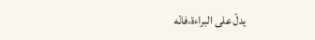يدلّ على البراءة،فانّه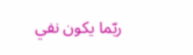ربّما يكون نفي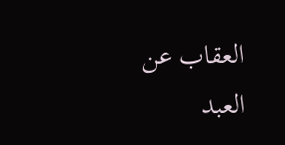العقاب عن العبد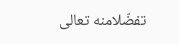تفضّلامنه تعالى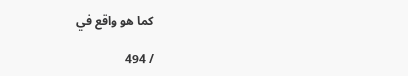كما هو واقع في

/ 494